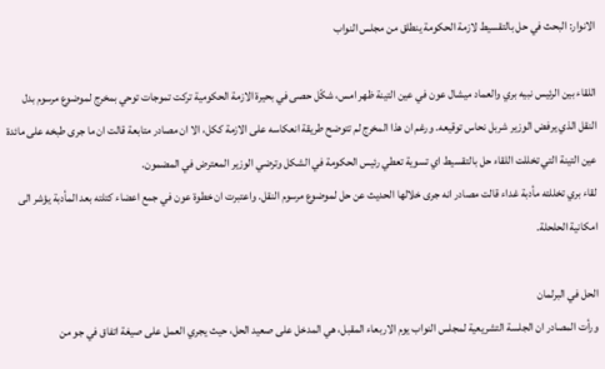الانوار: البحث في حل بالتقسيط لازمة الحكومة ينطلق من مجلس النواب

اللقاء بين الرئيس نبيه بري والعماد ميشال عون في عين التينة ظهر امس، شكّل حصى في بحيرة الازمة الحكومية تركت تموجات توحي بمخرج لموضوع مرسوم بدل النقل الذي يرفض الوزير شربل نحاس توقيعه. ورغم ان هذا المخرج لم تتوضح طريقة انعكاسه على الازمة ككل، الا ان مصادر متابعة قالت ان ما جرى طبخه على مائدة عين التينة التي تخللت اللقاء حل بالتقسيط اي تسوية تعطي رئيس الحكومة في الشكل وترضي الوزير المعترض في المضمون.
لقاء بري تخللته مأدبة غداء قالت مصادر انه جرى خلالها الحديث عن حل لموضوع مرسوم النقل. واعتبرت ان خطوة عون في جمع اعضاء كتلته بعد المأدبة يؤشر الى امكانية الحلحلة.

الحل في البرلمان
ورأت المصادر ان الجلسة التشريعية لمجلس النواب يوم الاربعاء المقبل، هي المدخل على صعيد الحل، حيث يجري العمل على صيغة اتفاق في جو من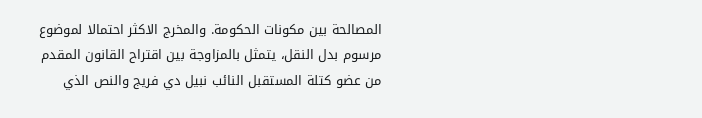المصالحة بين مكونات الحكومة. والمخرج الاكثر احتمالا لموضوع مرسوم بدل النقل، يتمثل بالمزاوجة بين اقتراح القانون المقدم من عضو كتلة المستقبل النائب نبيل دي فريج والنص الذي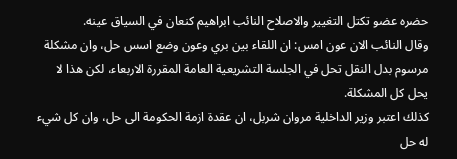حضره عضو تكتل التغيير والاصلاح النائب ابراهيم كنعان في السياق عينه.
وقال النائب الان عون امس: ان اللقاء بين بري وعون وضع اسس حل، وان مشكلة مرسوم بدل النقل تحل في الجلسة التشريعية العامة المقررة الاربعاء، لكن هذا لا يحل كل المشكلة.
كذلك اعتبر وزير الداخلية مروان شربل، ان عقدة ازمة الحكومة الى حل، وان كل شيء له حل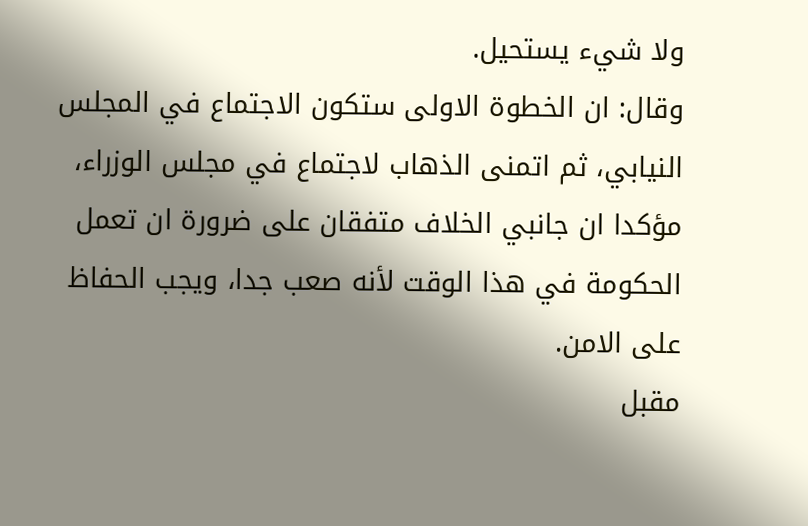ولا شيء يستحيل.
وقال: ان الخطوة الاولى ستكون الاجتماع في المجلس النيابي، ثم اتمنى الذهاب لاجتماع في مجلس الوزراء، مؤكدا ان جانبي الخلاف متفقان على ضرورة ان تعمل الحكومة في هذا الوقت لأنه صعب جدا، ويجب الحفاظ على الامن.
مقبل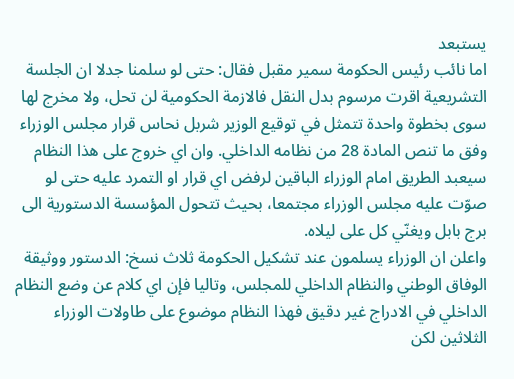يستبعد
اما نائب رئيس الحكومة سمير مقبل فقال: حتى لو سلمنا جدلا ان الجلسة التشريعية اقرت مرسوم بدل النقل فالازمة الحكومية لن تحل، ولا مخرج لها سوى بخطوة واحدة تتمثل في توقيع الوزير شربل نحاس قرار مجلس الوزراء وفق ما تنص المادة 28 من نظامه الداخلي. وان اي خروج على هذا النظام سيعبد الطريق امام الوزراء الباقين لرفض اي قرار او التمرد عليه حتى لو صوّت عليه مجلس الوزراء مجتمعا، بحيث تتحول المؤسسة الدستورية الى برج بابل ويغنّي كل على ليلاه.
واعلن ان الوزراء يسلمون عند تشكيل الحكومة ثلاث نسخ: الدستور ووثيقة الوفاق الوطني والنظام الداخلي للمجلس، وتاليا فإن اي كلام عن وضع النظام الداخلي في الادراج غير دقيق فهذا النظام موضوع على طاولات الوزراء الثلاثين لكن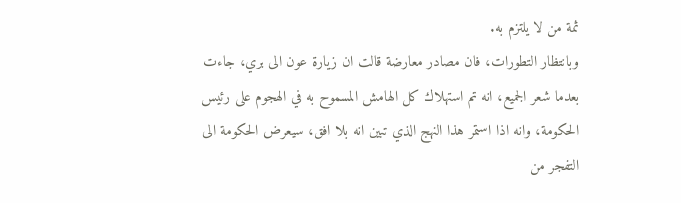ثمة من لا يلتزم به.
وبانتظار التطورات، فان مصادر معارضة قالت ان زيارة عون الى بري، جاءت بعدما شعر الجميع، انه تم استهلاك كل الهامش المسموح به في الهجوم على رئيس الحكومة، وانه اذا استمر هذا النهج الذي تبين انه بلا افق، سيعرض الحكومة الى التفجر من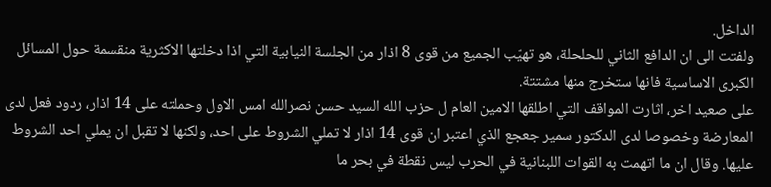الداخل.
ولفتت الى ان الدافع الثاني للحلحلة، هو تهيّب الجميع من قوى 8 اذار من الجلسة النيابية التي اذا دخلتها الاكثرية منقسمة حول المسائل الكبرى الاساسية فانها ستخرج منها مشتتة.
على صعيد اخر، اثارت المواقف التي اطلقها الامين العام ل حزب الله السيد حسن نصرالله امس الاول وحملته على 14 اذار، ردود فعل لدى المعارضة وخصوصا لدى الدكتور سمير جعجع الذي اعتبر ان قوى 14 اذار لا تملي الشروط على احد، ولكنها لا تقبل ان يملي احد الشروط عليها. وقال ان ما اتهمت به القوات اللبنانية في الحرب ليس نقطة في بحر ما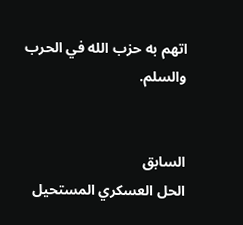اتهم به حزب الله في الحرب والسلم.


السابق
الحل العسكري المستحيل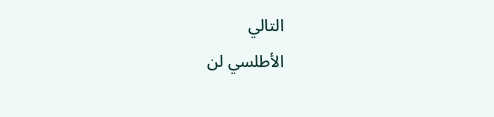التالي
الأطلسي لن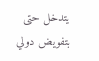يتدخل حتى بتفويض دولي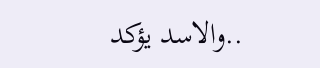..والاسد يؤكد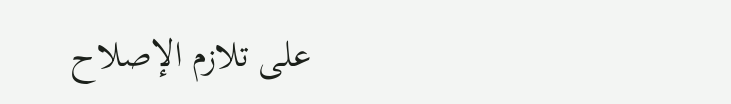على تلازم الإصلاح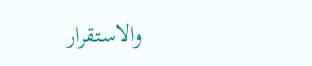والاسـتقرار